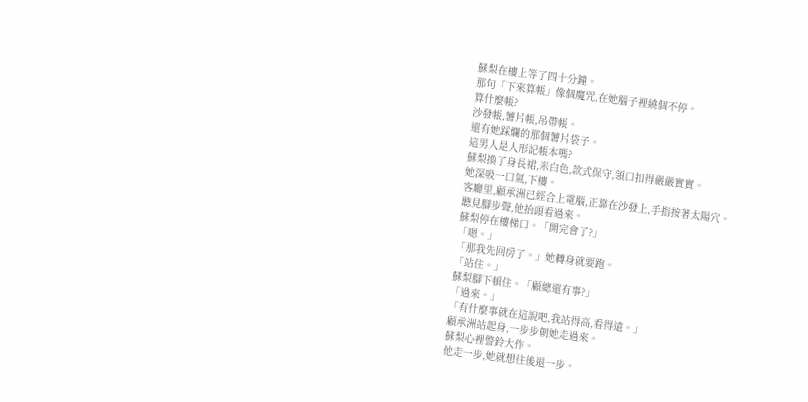蘇梨在樓上等了四十分鐘。
那句「下來算帳」像個魔咒,在她腦子裡繞個不停。
算什麼帳?
沙發帳,薯片帳,吊帶帳。
還有她踩爛的那個薯片袋子。
這男人是人形記帳本嗎?
蘇梨換了身長裙,米白色,款式保守,領口扣得嚴嚴實實。
她深吸一口氣,下樓。
客廳里,顧承洲已經合上電腦,正靠在沙發上,手指按著太陽穴。
聽見腳步聲,他抬頭看過來。
蘇梨停在樓梯口。「開完會了?」
「嗯。」
「那我先回房了。」她轉身就要跑。
「站住。」
蘇梨腳下頓住。「顧總還有事?」
「過來。」
「有什麼事就在這說吧,我站得高,看得遠。」
顧承洲站起身,一步步朝她走過來。
蘇梨心裡警鈴大作。
他走一步,她就想往後退一步。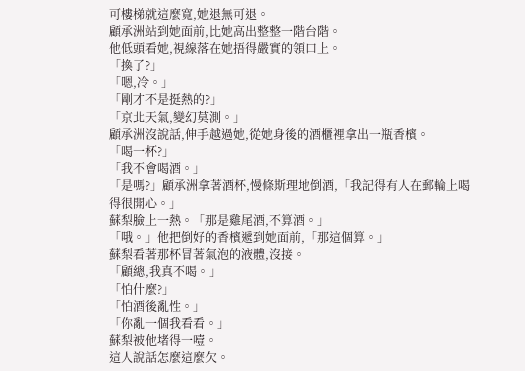可樓梯就這麼寬,她退無可退。
顧承洲站到她面前,比她高出整整一階台階。
他低頭看她,視線落在她捂得嚴實的領口上。
「換了?」
「嗯,冷。」
「剛才不是挺熱的?」
「京北天氣,變幻莫測。」
顧承洲沒說話,伸手越過她,從她身後的酒櫃裡拿出一瓶香檳。
「喝一杯?」
「我不會喝酒。」
「是嗎?」顧承洲拿著酒杯,慢條斯理地倒酒,「我記得有人在郵輪上喝得很開心。」
蘇梨臉上一熱。「那是雞尾酒,不算酒。」
「哦。」他把倒好的香檳遞到她面前,「那這個算。」
蘇梨看著那杯冒著氣泡的液體,沒接。
「顧總,我真不喝。」
「怕什麼?」
「怕酒後亂性。」
「你亂一個我看看。」
蘇梨被他堵得一噎。
這人說話怎麼這麼欠。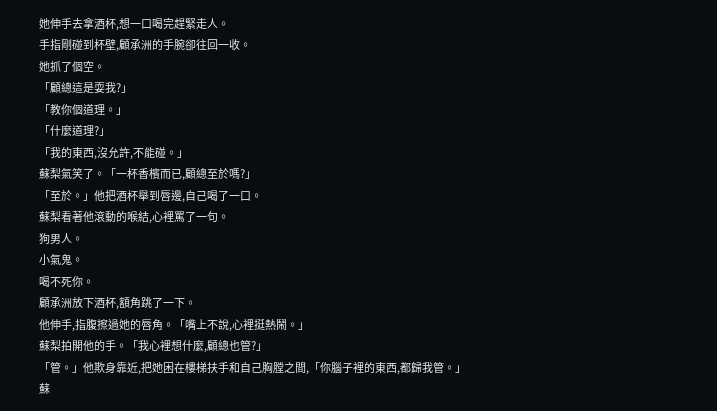她伸手去拿酒杯,想一口喝完趕緊走人。
手指剛碰到杯壁,顧承洲的手腕卻往回一收。
她抓了個空。
「顧總這是耍我?」
「教你個道理。」
「什麼道理?」
「我的東西,沒允許,不能碰。」
蘇梨氣笑了。「一杯香檳而已,顧總至於嗎?」
「至於。」他把酒杯舉到唇邊,自己喝了一口。
蘇梨看著他滾動的喉結,心裡罵了一句。
狗男人。
小氣鬼。
喝不死你。
顧承洲放下酒杯,額角跳了一下。
他伸手,指腹擦過她的唇角。「嘴上不說,心裡挺熱鬧。」
蘇梨拍開他的手。「我心裡想什麼,顧總也管?」
「管。」他欺身靠近,把她困在樓梯扶手和自己胸膛之間,「你腦子裡的東西,都歸我管。」
蘇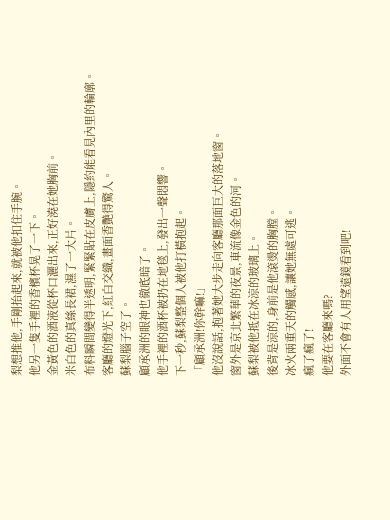梨想推他,手剛抬起來,就被他扣住手腕。
他另一隻手裡的香檳杯晃了一下。
金黃色的酒液從杯口灑出來,正好澆在她胸前。
米白色的真絲長裙,濕了一大片。
布料瞬間變得半透明,緊緊貼在皮膚上,隱約能看見內里的輪廓。
客廳的燈光下,紅白交織,畫面香艷得驚人。
蘇梨腦子空了。
顧承洲的眼神也徹底暗了。
他手裡的酒杯被扔在地毯上,發出一聲悶響。
下一秒,蘇梨整個人被他打橫抱起。
「顧承洲!你幹嘛!」
他沒說話,抱著她大步走向客廳那面巨大的落地窗。
窗外是京北繁華的夜景,車流像金色的河。
蘇梨被他抵在冰涼的玻璃上。
後背是涼的,身前是他滾燙的胸膛。
冰火兩重天的觸感,讓她無處可逃。
瘋了瘋了!
他要在客廳來嗎?
外面不會有人用望遠鏡看到吧!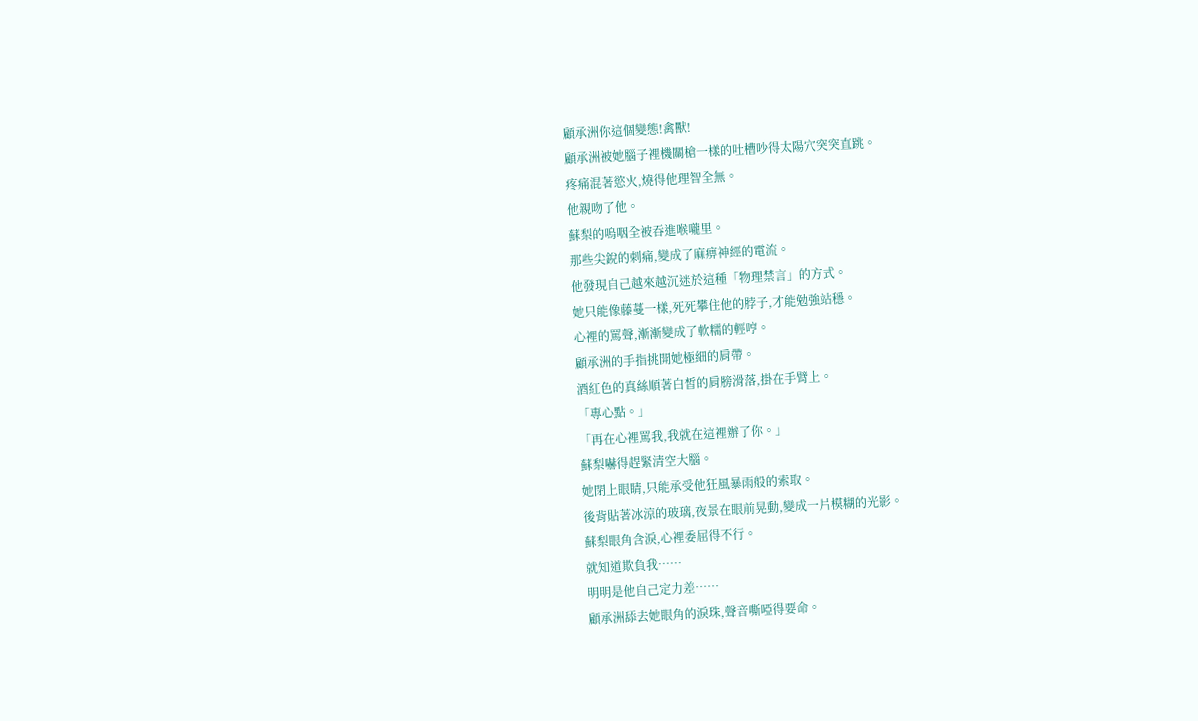顧承洲你這個變態!禽獸!
顧承洲被她腦子裡機關槍一樣的吐槽吵得太陽穴突突直跳。
疼痛混著慾火,燒得他理智全無。
他親吻了他。
蘇梨的嗚咽全被吞進喉嚨里。
那些尖銳的刺痛,變成了麻痹神經的電流。
他發現自己越來越沉迷於這種「物理禁言」的方式。
她只能像藤蔓一樣,死死攀住他的脖子,才能勉強站穩。
心裡的罵聲,漸漸變成了軟糯的輕哼。
顧承洲的手指挑開她極細的肩帶。
酒紅色的真絲順著白皙的肩膀滑落,掛在手臂上。
「專心點。」
「再在心裡罵我,我就在這裡辦了你。」
蘇梨嚇得趕緊清空大腦。
她閉上眼睛,只能承受他狂風暴雨般的索取。
後背貼著冰涼的玻璃,夜景在眼前晃動,變成一片模糊的光影。
蘇梨眼角含淚,心裡委屈得不行。
就知道欺負我……
明明是他自己定力差……
顧承洲舔去她眼角的淚珠,聲音嘶啞得要命。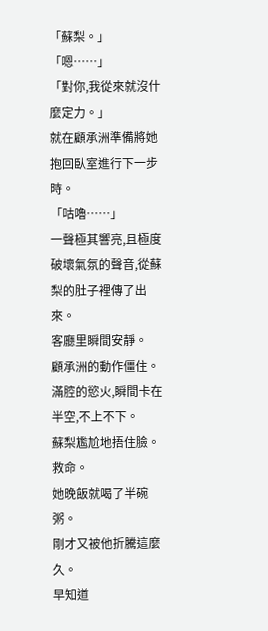「蘇梨。」
「嗯……」
「對你,我從來就沒什麼定力。」
就在顧承洲準備將她抱回臥室進行下一步時。
「咕嚕……」
一聲極其響亮,且極度破壞氣氛的聲音,從蘇梨的肚子裡傳了出來。
客廳里瞬間安靜。
顧承洲的動作僵住。
滿腔的慾火,瞬間卡在半空,不上不下。
蘇梨尷尬地捂住臉。
救命。
她晚飯就喝了半碗粥。
剛才又被他折騰這麼久。
早知道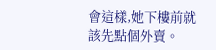會這樣,她下樓前就該先點個外賣。